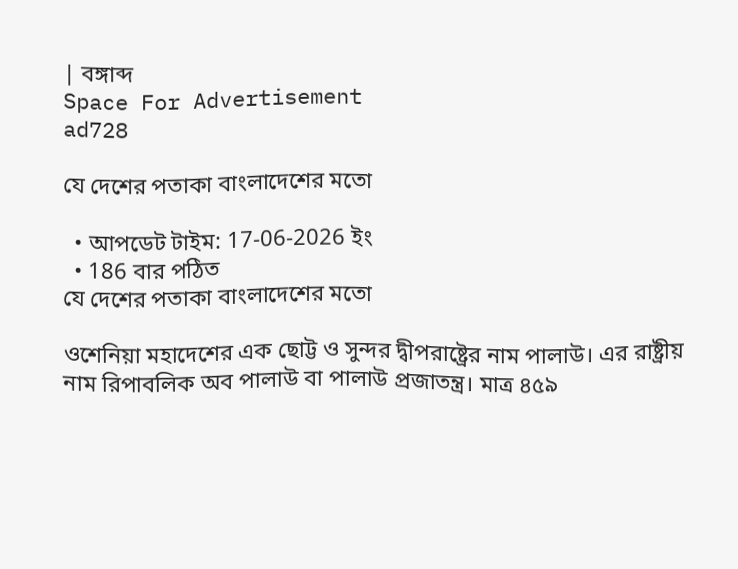| বঙ্গাব্দ
Space For Advertisement
ad728

যে দেশের পতাকা বাংলাদেশের মতো

  • আপডেট টাইম: 17-06-2026 ইং
  • 186 বার পঠিত
যে দেশের পতাকা বাংলাদেশের মতো

ওশেনিয়া মহাদেশের এক ছোট্ট ও সুন্দর দ্বীপরাষ্ট্রের নাম পালাউ। এর রাষ্ট্রীয় নাম রিপাবলিক অব পালাউ বা পালাউ প্রজাতন্ত্র। মাত্র ৪৫৯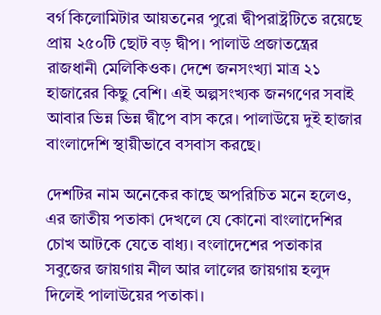বর্গ কিলোমিটার আয়তনের পুরো দ্বীপরাষ্ট্রটিতে রয়েছে প্রায় ২৫০টি ছোট বড় দ্বীপ। পালাউ প্রজাতন্ত্রের রাজধানী মেলিকিওক। দেশে জনসংখ্যা মাত্র ২১ হাজারের কিছু বেশি। এই অল্পসংখ্যক জনগণের সবাই আবার ভিন্ন ভিন্ন দ্বীপে বাস করে। পালাউয়ে দুই হাজার বাংলাদেশি স্থায়ীভাবে বসবাস করছে।

দেশটির নাম অনেকের কাছে অপরিচিত মনে হলেও, এর জাতীয় পতাকা দেখলে যে কোনো বাংলাদেশির চোখ আটকে যেতে বাধ্য। বংলাদেশের পতাকার সবুজের জায়গায় নীল আর লালের জায়গায় হলুদ দিলেই পালাউয়ের পতাকা।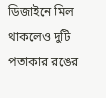ডিজাইনে মিল থাকলেও দুটি পতাকার রঙের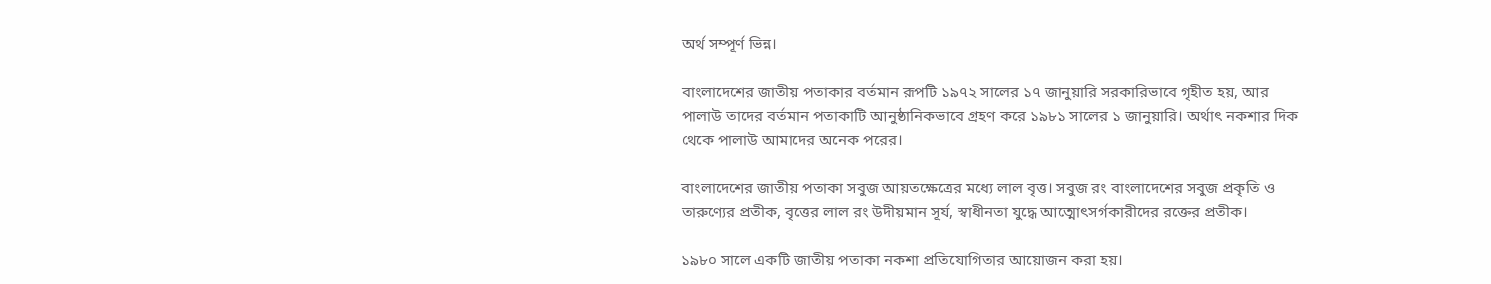অর্থ সম্পূর্ণ ভিন্ন।

বাংলাদেশের জাতীয় পতাকার বর্তমান রূপটি ১৯৭২ সালের ১৭ জানুয়ারি সরকারিভাবে গৃহীত হয়, আর পালাউ তাদের বর্তমান পতাকাটি আনুষ্ঠানিকভাবে গ্রহণ করে ১৯৮১ সালের ১ জানুয়ারি। অর্থাৎ নকশার দিক থেকে পালাউ আমাদের অনেক পরের।

বাংলাদেশের জাতীয় পতাকা সবুজ আয়তক্ষেত্রের মধ্যে লাল বৃত্ত। সবুজ রং বাংলাদেশের সবুজ প্রকৃতি ও তারুণ্যের প্রতীক, বৃত্তের লাল রং উদীয়মান সূর্য, স্বাধীনতা যুদ্ধে আত্মোৎসর্গকারীদের রক্তের প্রতীক।

১৯৮০ সালে একটি জাতীয় পতাকা নকশা প্রতিযোগিতার আয়োজন করা হয়।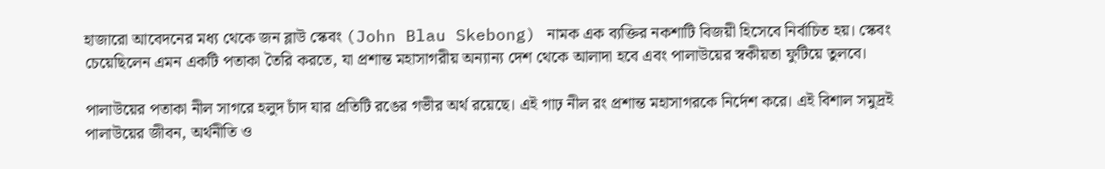হাজারো আবেদনের মধ্য থেকে জন ব্লাউ স্কেবং (John Blau Skebong) নামক এক ব্যক্তির নকশাটি বিজয়ী হিসেবে নির্বাচিত হয়। স্কেবং চেয়েছিলেন এমন একটি পতাকা তৈরি করতে, যা প্রশান্ত মহাসাগরীয় অন্যান্য দেশ থেকে আলাদা হবে এবং পালাউয়ের স্বকীয়তা ফুটিয়ে তুলবে।

পালাউয়ের পতাকা নীল সাগরে হলুদ চাঁদ যার প্রতিটি রঙের গভীর অর্থ রয়েছে। এই গাঢ় নীল রং প্রশান্ত মহাসাগরকে নির্দেশ করে। এই বিশাল সমুদ্রই পালাউয়ের জীবন, অর্থনীতি ও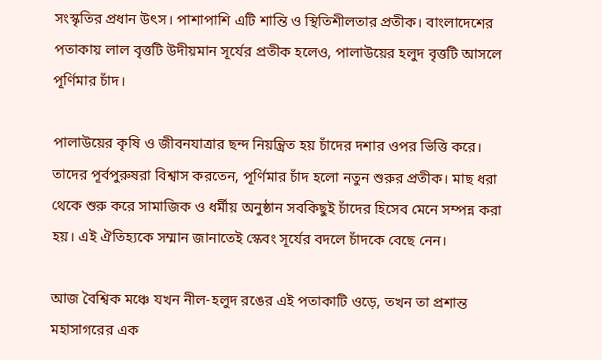সংস্কৃতির প্রধান উৎস। পাশাপাশি এটি শান্তি ও স্থিতিশীলতার প্রতীক। বাংলাদেশের পতাকায় লাল বৃত্তটি উদীয়মান সূর্যের প্রতীক হলেও, পালাউয়ের হলুদ বৃত্তটি আসলে পূর্ণিমার চাঁদ।

পালাউয়ের কৃষি ও জীবনযাত্রার ছন্দ নিয়ন্ত্রিত হয় চাঁদের দশার ওপর ভিত্তি করে। তাদের পূর্বপুরুষরা বিশ্বাস করতেন, পূর্ণিমার চাঁদ হলো নতুন শুরুর প্রতীক। মাছ ধরা থেকে শুরু করে সামাজিক ও ধর্মীয় অনুষ্ঠান সবকিছুই চাঁদের হিসেব মেনে সম্পন্ন করা হয়। এই ঐতিহ্যকে সম্মান জানাতেই স্কেবং সূর্যের বদলে চাঁদকে বেছে নেন।

আজ বৈশ্বিক মঞ্চে যখন নীল-হলুদ রঙের এই পতাকাটি ওড়ে, তখন তা প্রশান্ত মহাসাগরের এক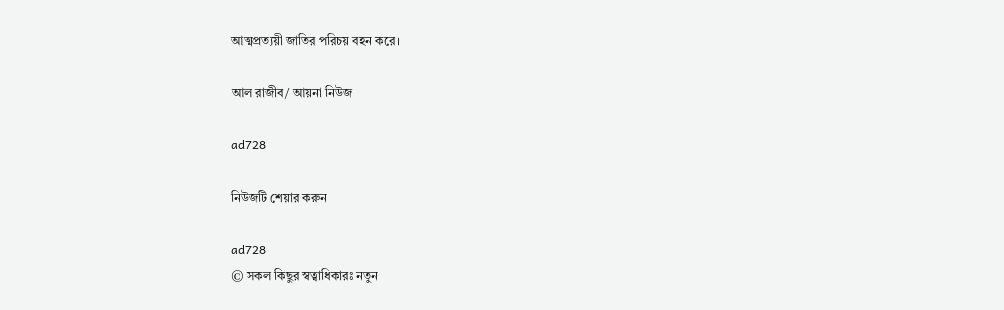আত্মপ্রত্যয়ী জাতির পরিচয় বহন করে।

আল রাজীব/ আয়না নিউজ

ad728

নিউজটি শেয়ার করুন

ad728
© সকল কিছুর স্বত্বাধিকারঃ নতুন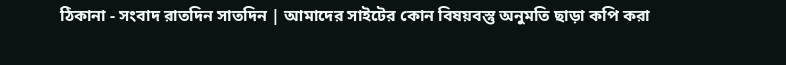ঠিকানা - সংবাদ রাতদিন সাতদিন | আমাদের সাইটের কোন বিষয়বস্তু অনুমতি ছাড়া কপি করা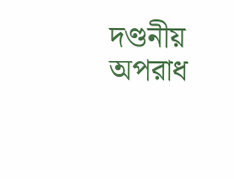দণ্ডনীয় অপরাধ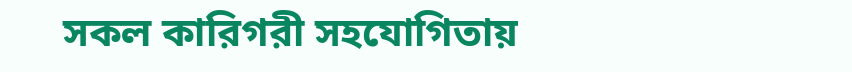সকল কারিগরী সহযোগিতায়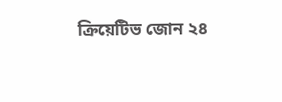ক্রিয়েটিভ জোন ২৪